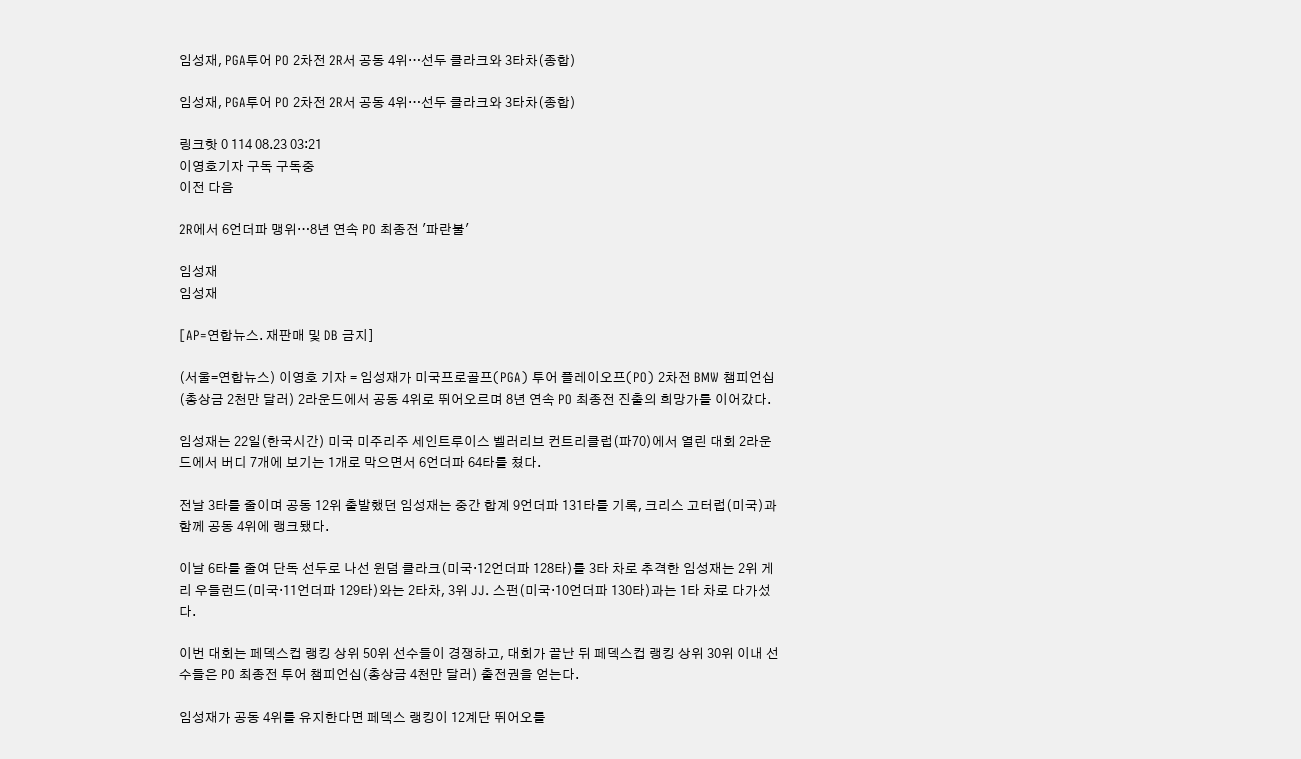임성재, PGA투어 PO 2차전 2R서 공동 4위…선두 클라크와 3타차(종합)

임성재, PGA투어 PO 2차전 2R서 공동 4위…선두 클라크와 3타차(종합)

링크핫 0 114 08.23 03:21
이영호기자 구독 구독중
이전 다음

2R에서 6언더파 맹위…8년 연속 PO 최종전 '파란불'

임성재
임성재

[AP=연합뉴스. 재판매 및 DB 금지]

(서울=연합뉴스) 이영호 기자 = 임성재가 미국프로골프(PGA) 투어 플레이오프(PO) 2차전 BMW 챔피언십(총상금 2천만 달러) 2라운드에서 공동 4위로 뛰어오르며 8년 연속 PO 최종전 진출의 희망가를 이어갔다.

임성재는 22일(한국시간) 미국 미주리주 세인트루이스 벨러리브 컨트리클럽(파70)에서 열린 대회 2라운드에서 버디 7개에 보기는 1개로 막으면서 6언더파 64타를 쳤다.

전날 3타를 줄이며 공동 12위 출발했던 임성재는 중간 합계 9언더파 131타를 기록, 크리스 고터럽(미국)과 함께 공동 4위에 랭크됐다.

이날 6타를 줄여 단독 선두로 나선 윈덤 클라크(미국·12언더파 128타)를 3타 차로 추격한 임성재는 2위 게리 우들런드(미국·11언더파 129타)와는 2타차, 3위 JJ. 스펀(미국·10언더파 130타)과는 1타 차로 다가섰다.

이번 대회는 페덱스컵 랭킹 상위 50위 선수들이 경쟁하고, 대회가 끝난 뒤 페덱스컵 랭킹 상위 30위 이내 선수들은 PO 최종전 투어 챔피언십(총상금 4천만 달러) 출전권을 얻는다.

임성재가 공동 4위를 유지한다면 페덱스 랭킹이 12계단 뛰어오를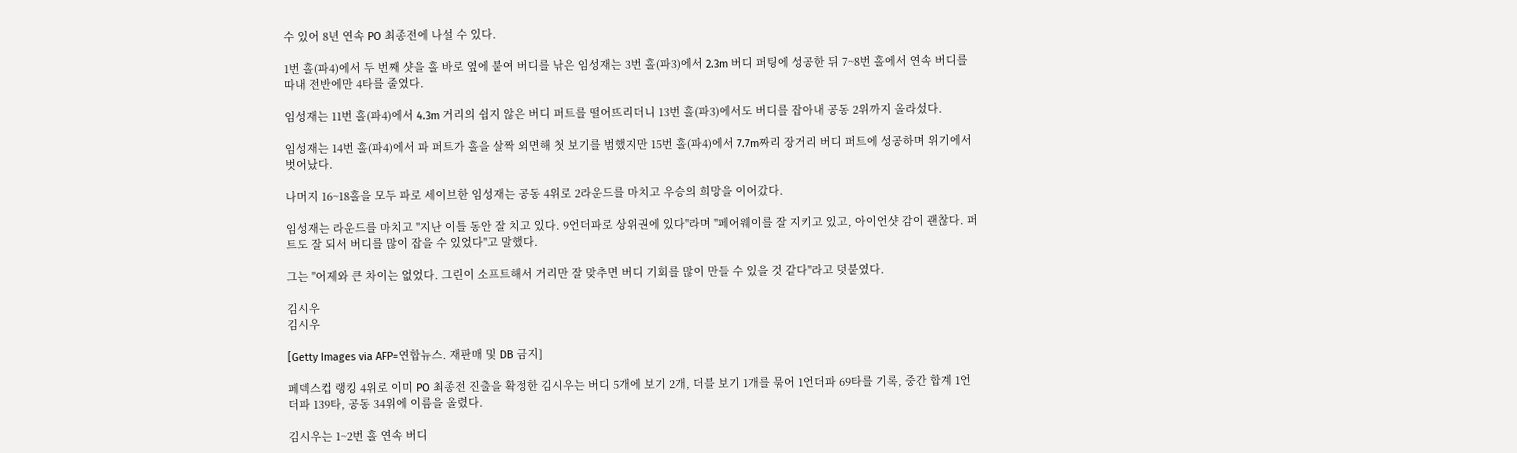수 있어 8년 연속 PO 최종전에 나설 수 있다.

1번 홀(파4)에서 두 번째 샷을 홀 바로 옆에 붙여 버디를 낚은 임성재는 3번 홀(파3)에서 2.3m 버디 퍼팅에 성공한 뒤 7~8번 홀에서 연속 버디를 따내 전반에만 4타를 줄였다.

임성재는 11번 홀(파4)에서 4.3m 거리의 쉽지 않은 버디 퍼트를 떨어뜨리더니 13번 홀(파3)에서도 버디를 잡아내 공동 2위까지 올라섰다.

임성재는 14번 홀(파4)에서 파 퍼트가 홀을 살짝 외면해 첫 보기를 범했지만 15번 홀(파4)에서 7.7m짜리 장거리 버디 퍼트에 성공하며 위기에서 벗어났다.

나머지 16~18홀을 모두 파로 세이브한 임성재는 공동 4위로 2라운드를 마치고 우승의 희망을 이어갔다.

임성재는 라운드를 마치고 "지난 이틀 동안 잘 치고 있다. 9언더파로 상위권에 있다"라며 "페어웨이를 잘 지키고 있고, 아이언샷 감이 괜찮다. 퍼트도 잘 되서 버디를 많이 잡을 수 있었다"고 말했다.

그는 "어제와 큰 차이는 없었다. 그린이 소프트해서 거리만 잘 맞추면 버디 기회를 많이 만들 수 있을 것 같다"라고 덧붙였다.

김시우
김시우

[Getty Images via AFP=연합뉴스. 재판매 및 DB 금지]

페덱스컵 랭킹 4위로 이미 PO 최종전 진출을 확정한 김시우는 버디 5개에 보기 2개, 더블 보기 1개를 묶어 1언더파 69타를 기록, 중간 합계 1언더파 139타, 공동 34위에 이름을 올렸다.

김시우는 1~2번 홀 연속 버디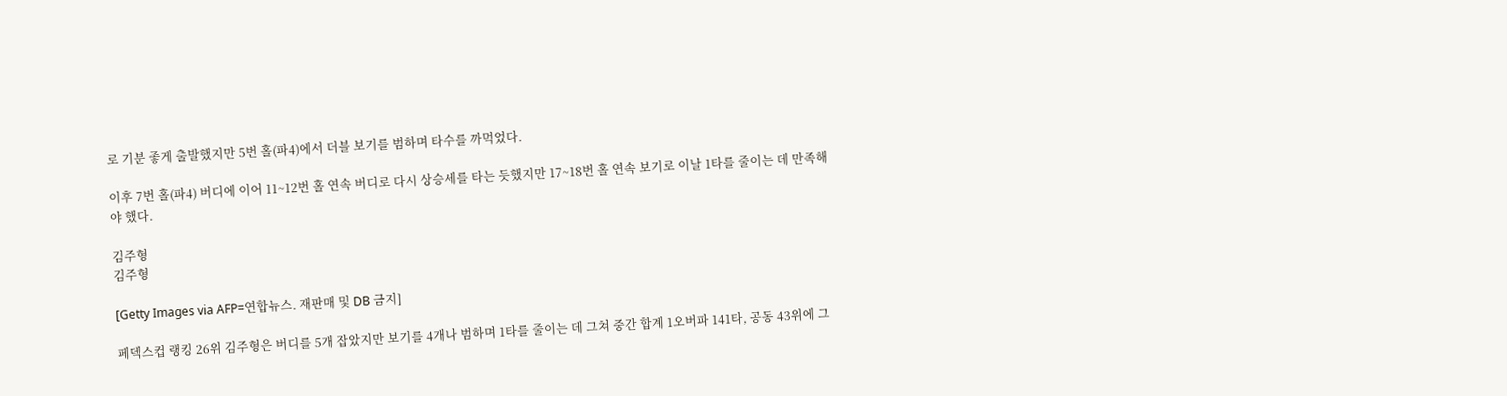로 기분 좋게 출발했지만 5번 홀(파4)에서 더블 보기를 범하며 타수를 까먹었다.

이후 7번 홀(파4) 버디에 이어 11~12번 홀 연속 버디로 다시 상승세를 타는 듯했지만 17~18번 홀 연속 보기로 이날 1타를 줄이는 데 만족해야 했다.

김주형
김주형

[Getty Images via AFP=연합뉴스. 재판매 및 DB 금지]

페덱스컵 랭킹 26위 김주형은 버디를 5개 잡았지만 보기를 4개나 범하며 1타를 줄이는 데 그쳐 중간 합계 1오버파 141타, 공동 43위에 그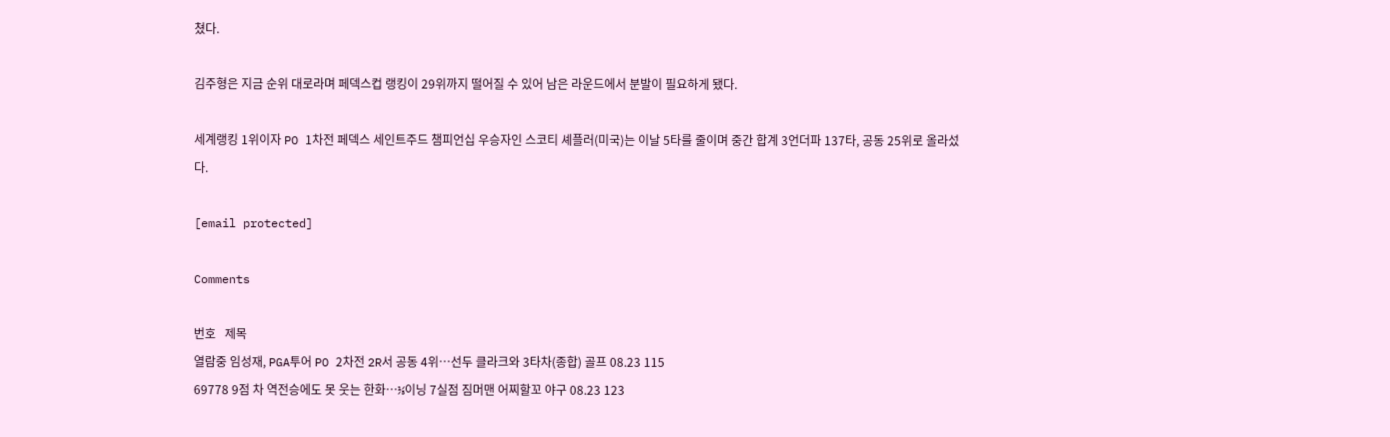쳤다.

김주형은 지금 순위 대로라며 페덱스컵 랭킹이 29위까지 떨어질 수 있어 남은 라운드에서 분발이 필요하게 됐다.

세계랭킹 1위이자 PO 1차전 페덱스 세인트주드 챔피언십 우승자인 스코티 셰플러(미국)는 이날 5타를 줄이며 중간 합계 3언더파 137타, 공동 25위로 올라섰다.

[email protected]

Comments

번호   제목
열람중 임성재, PGA투어 PO 2차전 2R서 공동 4위…선두 클라크와 3타차(종합) 골프 08.23 115
69778 9점 차 역전승에도 못 웃는 한화…⅓이닝 7실점 짐머맨 어찌할꼬 야구 08.23 123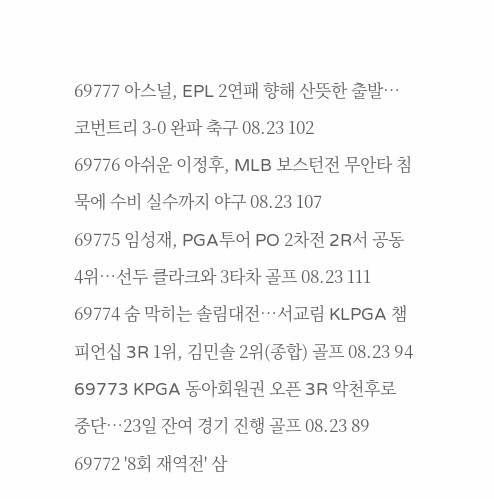69777 아스널, EPL 2연패 향해 산뜻한 출발…코번트리 3-0 완파 축구 08.23 102
69776 아쉬운 이정후, MLB 보스턴전 무안타 침묵에 수비 실수까지 야구 08.23 107
69775 임성재, PGA투어 PO 2차전 2R서 공동 4위…선두 클라크와 3타차 골프 08.23 111
69774 숨 막히는 솔림대전…서교림 KLPGA 챔피언십 3R 1위, 김민솔 2위(종합) 골프 08.23 94
69773 KPGA 동아회원권 오픈 3R 악천후로 중단…23일 잔여 경기 진행 골프 08.23 89
69772 '8회 재역전' 삼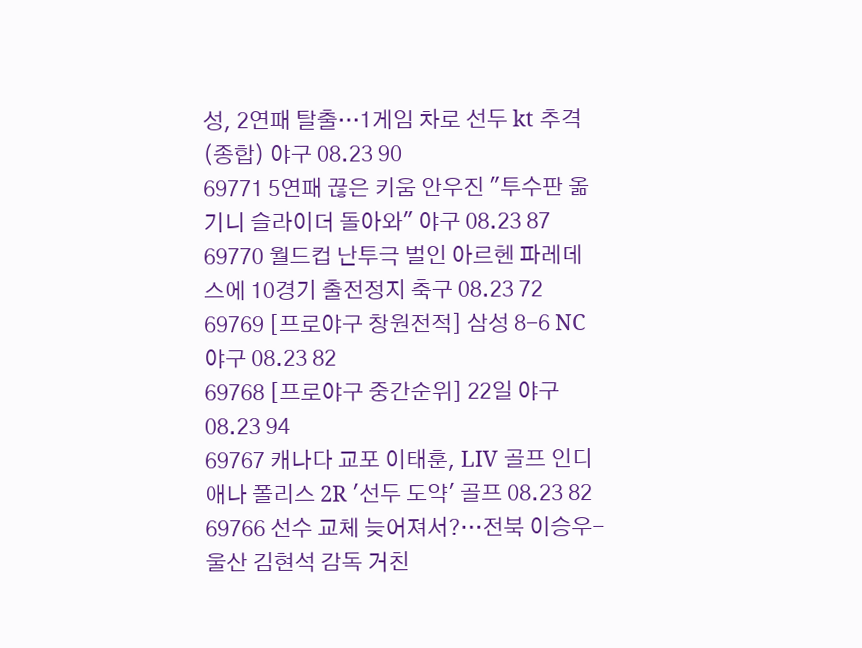성, 2연패 탈출…1게임 차로 선두 kt 추격(종합) 야구 08.23 90
69771 5연패 끊은 키움 안우진 "투수판 옮기니 슬라이더 돌아와" 야구 08.23 87
69770 월드컵 난투극 벌인 아르헨 파레데스에 10경기 출전정지 축구 08.23 72
69769 [프로야구 창원전적] 삼성 8-6 NC 야구 08.23 82
69768 [프로야구 중간순위] 22일 야구 08.23 94
69767 캐나다 교포 이태훈, LIV 골프 인디애나 폴리스 2R '선두 도약' 골프 08.23 82
69766 선수 교체 늦어져서?…전북 이승우-울산 김현석 감독 거친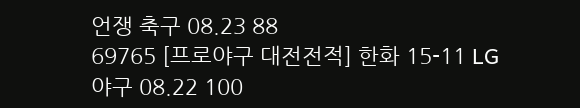언쟁 축구 08.23 88
69765 [프로야구 대전전적] 한화 15-11 LG 야구 08.22 100